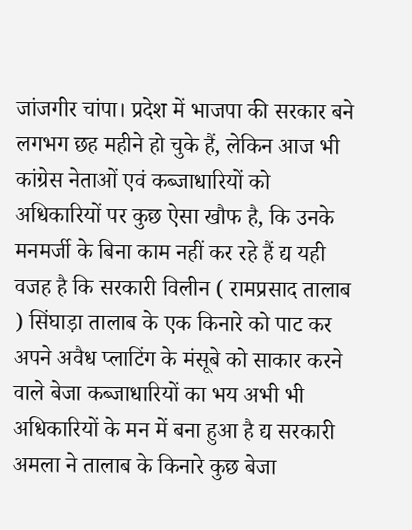जांजगीर चांपा। प्रदेश में भाजपा की सरकार बने लगभग छह महीने हो चुके हैं, लेकिन आज भी कांग्रेस नेताओं एवं कब्जाधारियों को अधिकारियों पर कुछ ऐसा खौफ है, कि उनके मनमर्जी के बिना काम नहीं कर रहे हैं द्य यही वजह है कि सरकारी विलीन ( रामप्रसाद तालाब ) सिंघाड़ा तालाब के एक किनारे को पाट कर अपने अवैध प्लाटिंग के मंसूबे को साकार करने वाले बेजा कब्जाधारियों का भय अभी भी अधिकारियों के मन में बना हुआ है द्य सरकारी अमला ने तालाब के किनारे कुछ बेजा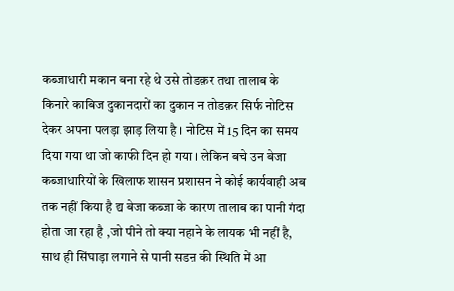कब्जाधारी मकान बना रहे थे उसे तोडक़र तथा तालाब के किनारे काबिज दुकानदारों का दुकान न तोडक़र सिर्फ नोटिस देकर अपना पलड़ा झाड़ लिया है । नोटिस में 15 दिन का समय दिया गया था जो काफी दिन हो गया । लेकिन बचे उन बेजा कब्जाधारियों के खिलाफ शासन प्रशासन ने कोई कार्यवाही अब तक नहीं किया है द्य बेजा कब्जा के कारण तालाब का पानी गंदा होता जा रहा है ,जो पीने तो क्या नहाने के लायक भी नहीं है, साथ ही सिंघाड़ा लगाने से पानी सडऩ की स्थिति में आ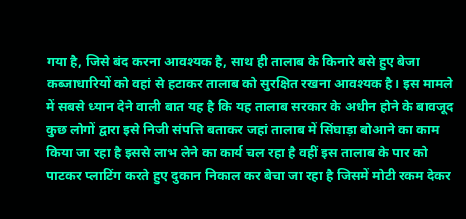गया है, जिसे बंद करना आवश्यक है, साथ ही तालाब के किनारे बसे हुए बेजा कब्जाधारियों को वहां से हटाकर तालाब को सुरक्षित रखना आवश्यक है। इस मामले में सबसे ध्यान देने वाली बात यह है कि यह तालाब सरकार के अधीन होने के बावजूद कुछ लोगों द्वारा इसे निजी संपत्ति बताकर जहां तालाब में सिंघाड़ा बोआने का काम किया जा रहा है इससे लाभ लेने का कार्य चल रहा है वहीं इस तालाब के पार को पाटकर प्लाटिंग करते हुए दुकान निकाल कर बेचा जा रहा है जिसमें मोटी रकम देकर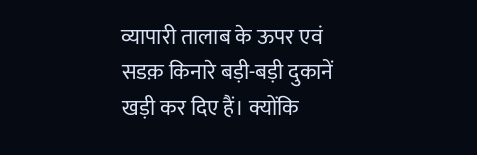व्यापारी तालाब के ऊपर एवं सडक़ किनारे बड़ी-बड़ी दुकानें खड़ी कर दिए हैं। क्योंकि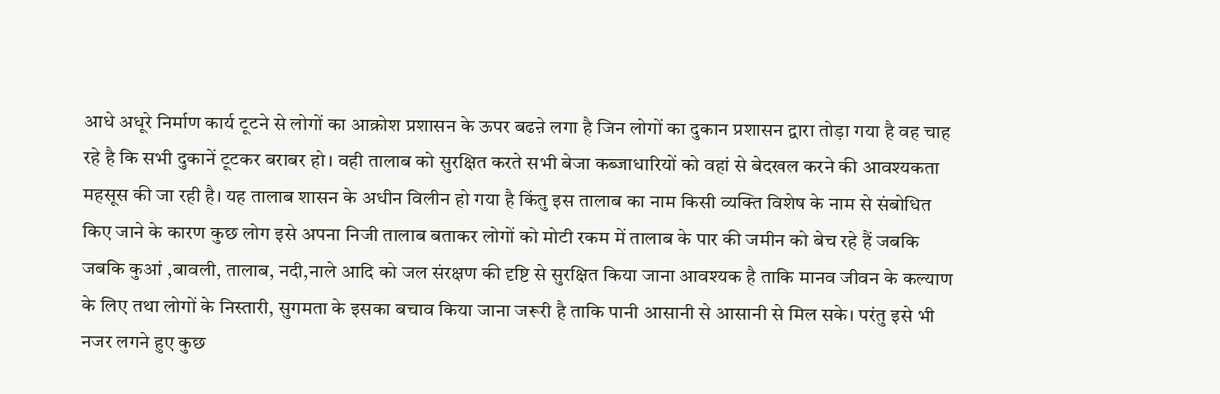आधे अधूरे निर्माण कार्य टूटने से लोगों का आक्रोश प्रशासन के ऊपर बढऩे लगा है जिन लोगों का दुकान प्रशासन द्वारा तोड़ा गया है वह चाह रहे है कि सभी दुकानें टूटकर बराबर हो। वही तालाब को सुरक्षित करते सभी बेजा कब्जाधारियों को वहां से बेदखल करने की आवश्यकता महसूस की जा रही है। यह तालाब शासन के अधीन विलीन हो गया है किंतु इस तालाब का नाम किसी व्यक्ति विशेष के नाम से संबोधित किए जाने के कारण कुछ लोग इसे अपना निजी तालाब बताकर लोगों को मोटी रकम में तालाब के पार की जमीन को बेच रहे हैं जबकि जबकि कुआं ,बावली, तालाब, नदी,नाले आदि को जल संरक्षण की दृष्टि से सुरक्षित किया जाना आवश्यक है ताकि मानव जीवन के कल्याण के लिए तथा लोगों के निस्तारी, सुगमता के इसका बचाव किया जाना जरूरी है ताकि पानी आसानी से आसानी से मिल सके। परंतु इसे भी नजर लगने हुए कुछ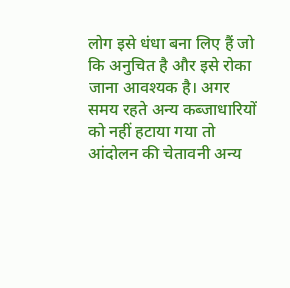लोग इसे धंधा बना लिए हैं जो कि अनुचित है और इसे रोका जाना आवश्यक है। अगर समय रहते अन्य कब्जाधारियों को नहीं हटाया गया तो आंदोलन की चेतावनी अन्य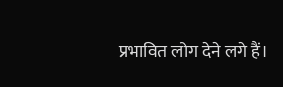प्रभावित लोग देने लगे हैं।